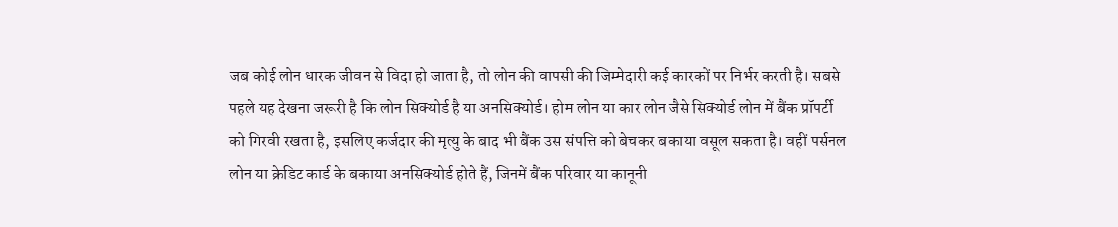जब कोई लोन धारक जीवन से विदा हो जाता है, तो लोन की वापसी की जिम्मेदारी कई कारकों पर निर्भर करती है। सबसे पहले यह देखना जरूरी है कि लोन सिक्योर्ड है या अनसिक्योर्ड। होम लोन या कार लोन जैसे सिक्योर्ड लोन में बैंक प्रॉपर्टी को गिरवी रखता है, इसलिए कर्जदार की मृत्यु के बाद भी बैंक उस संपत्ति को बेचकर बकाया वसूल सकता है। वहीं पर्सनल लोन या क्रेडिट कार्ड के बकाया अनसिक्योर्ड होते हैं, जिनमें बैंक परिवार या कानूनी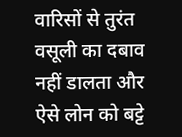वारिसों से तुरंत वसूली का दबाव नहीं डालता और ऐसे लोन को बट्टे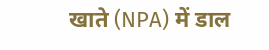खाते (NPA) में डाल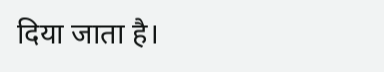दिया जाता है।